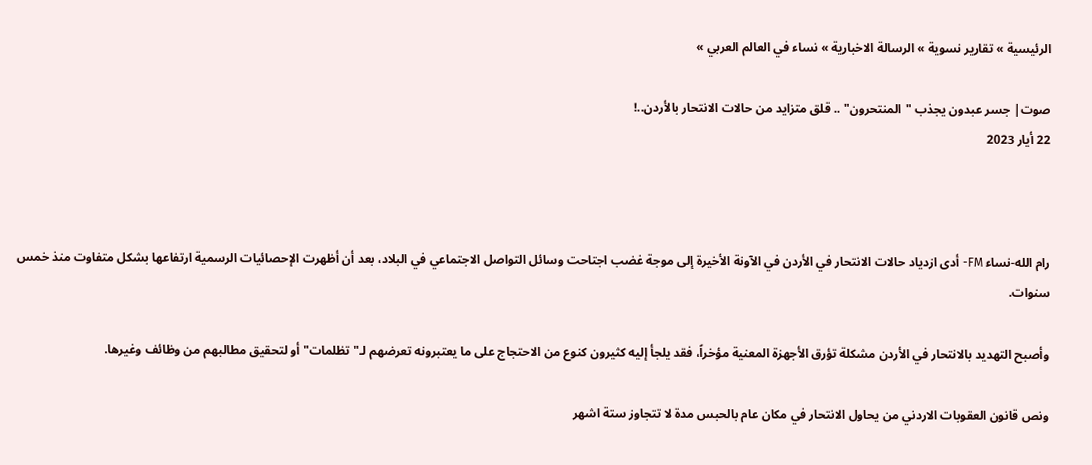الرئيسية » تقارير نسوية » الرسالة الاخبارية » نساء في العالم العربي »

صوت| جسر عبدون يجذب "المنتحرون" .. قلق متزايد من حالات الانتحار بالأردن..!
22 أيار 2023



رام الله-نساء FM- أدى ازدياد حالات الانتحار في الأردن في الآونة الأخيرة إلى موجة غضب اجتاحت وسائل التواصل الاجتماعي في البلاد، بعد أن أظهرت الإحصائيات الرسمية ارتفاعها بشكل متفاوت منذ خمس سنوات.

وأصبح التهديد بالانتحار في الأردن مشكلة تؤرق الأجهزة المعنية مؤخراً، فقد يلجأ إليه كثيرون كنوع من الاحتجاج على ما يعتبرونه تعرضهم لـ"تظلمات" أو لتحقيق مطالبهم من وظائف وغيرها.

ونص قانون العقوبات الاردني من يحاول الانتحار في مكان عام بالحبس مدة لا تتجاوز ستة اشهر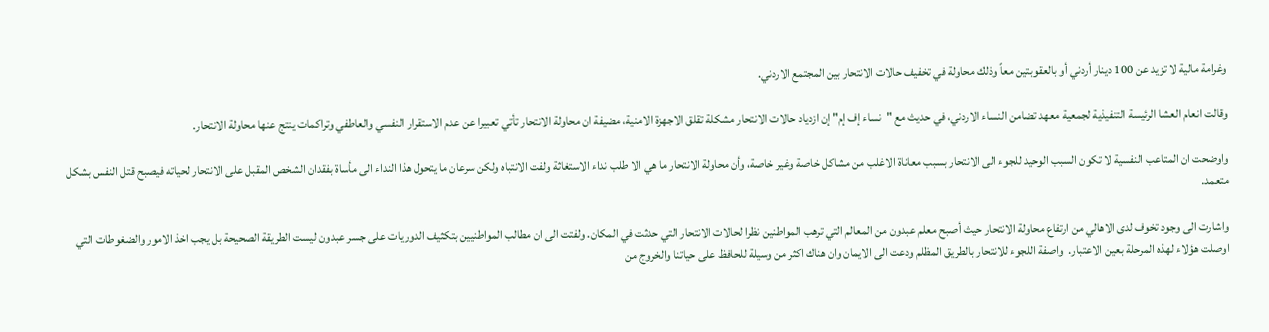وغرامة مالية لا تزيد عن 100 دينار أردني أو بالعقوبتين معاً وذلك محاولة في تخفيف حالات الانتحار بين المجتمع الاردني.

وقالت انعام العشا الرئيسة التنفيذية لجمعية معهد تضامن النساء الاردني، في حديث مع "نساء إف إم" إن ازدياد حالات الانتحار مشكلة تقلق الاجهزة الامنية، مضيفة ان محاولة الانتحار تأتي تعبيرا عن عدم الاستقرار النفسي والعاطفي وتراكمات ينتج عنها محاولة الانتحار.

واوضحت ان المتاعب النفسية لا تكون السبب الوحيد للجوء الى الانتحار بسبب معاناة الاغلب من مشاكل خاصة وغير خاصة، وأن محاولة الانتحار ما هي الا طلب نداء الاستغاثة ولفت الانتباه ولكن سرعان ما يتحول هذا النداء الى مأساة بفقدان الشخص المقبل على الانتحار لحياته فيصبح قتل النفس بشكل متعمد.

واشارت الى وجود تخوف لدى الاهالي من ارتفاع محاولة الانتحار حيث أصبح معلم عبدون من المعالم التي ترهب المواطنين نظرا لحالات الانتحار التي حدثت في المكان. ولفتت الى ان مطالب المواطنيين بتكثيف الدوريات على جسر عبدون ليست الطريقة الصحيحة بل يجب اخذ الامور والضغوطات التي اوصلت هؤلاء لهذه المرحلة بعين الاعتبار.  واصفة اللجوء للانتحار بالطريق المظلم ودعت الى الايمان وان هناك اكثر من وسيلة للحافظ على حياتنا والخروج من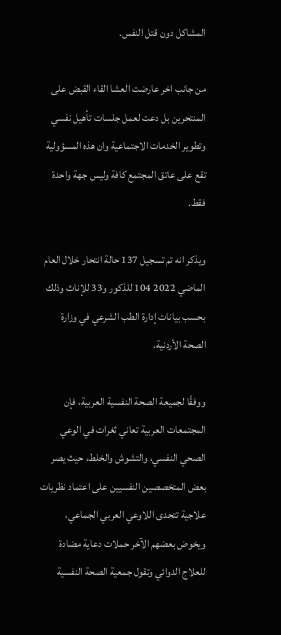المشاكل دون قتل النفس.

من جانب اخر عارضت العشا القاء القبض على المنتحرين بل دعت لعمل جلسات تأهيل نفسي وتطوير الخدمات الاجتماعية وان هذه المسؤولية تقع على عاتق المجتمع كافة وليس جهة واحدة فقط.

ويذكر انه تم تسجيل 137 حالة انتحار خلال العام الماضي 2022 104 للذكور و33 للإناث وذلك بحسب بيانات إدارة الطب الشرعي في وزارة الصحة الأردنية.

ووفقًا لجميعة الصحة النفسية العربية، فإن المجتمعات العربية تعاني ثغرات في الوعي الصحي النفسي، والتشوش والخلط، حيث يصر بعض المتخصصين النفسيين على اعتماد نظريات علاجية تتحدى اللاوعي العربي الجماعي، ويخوض بعضهم الآخر حملات دعاية مضادة للعلاج الدوائي وتقول جمعية الصحة النفسية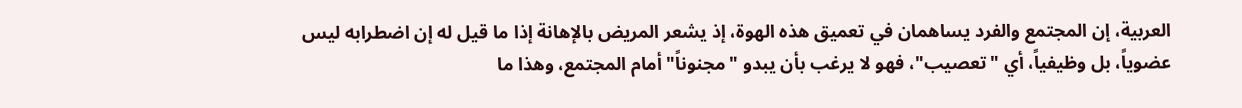العربية، إن المجتمع والفرد يساهمان في تعميق هذه الهوة، إذ يشعر المريض بالإهانة إذا ما قيل له إن اضطرابه ليس عضوياً، بل وظيفياً، أي "تعصيب"، فهو لا يرغب بأن يبدو "مجنوناً" أمام المجتمع، وهذا ما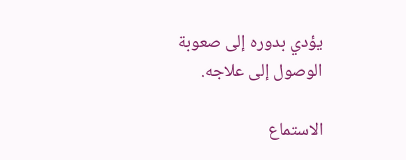يؤدي بدوره إلى صعوبة الوصول إلى علاجه.

الاستماع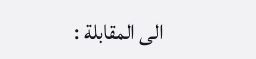الى المقابلة :